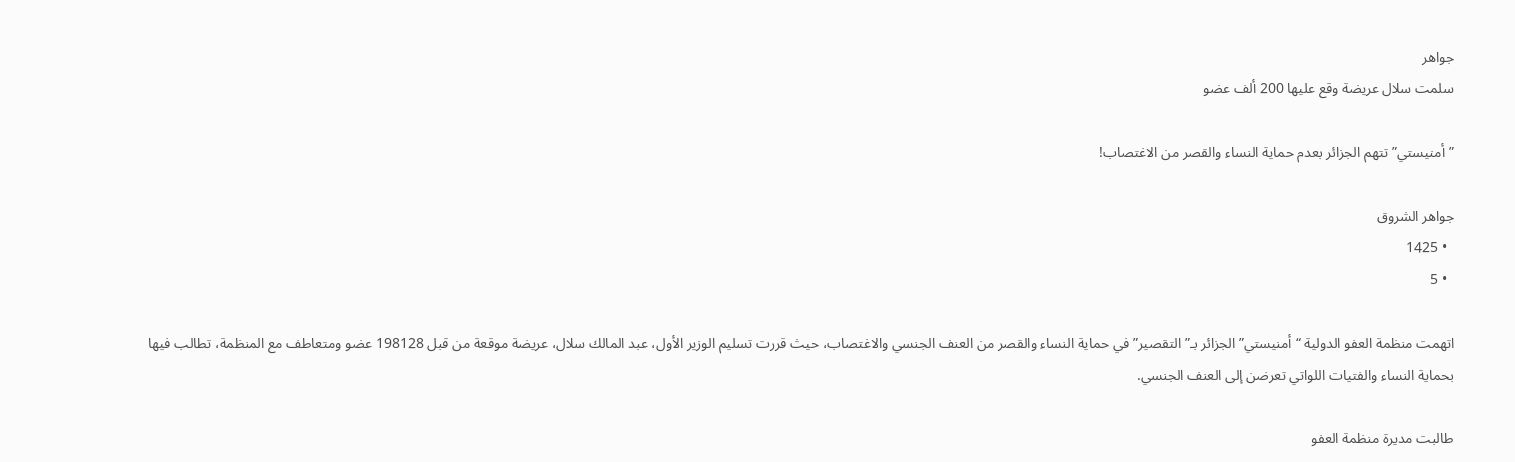جواهر
سلمت سلال عريضة وقع عليها 200 ألف عضو

”أمنيستي” تتهم الجزائر بعدم حماية النساء والقصر من الاغتصاب!

جواهر الشروق
  • 1425
  • 5

اتهمت منظمة العفو الدولية “أمنيستي” الجزائر بـ”التقصير” في حماية النساء والقصر من العنف الجنسي والاغتصاب، حيث قررت تسليم الوزير الأول، عبد المالك سلال، عريضة موقعة من قبل 198128 عضو ومتعاطف مع المنظمة، تطالب فيها بحماية النساء والفتيات اللواتي تعرضن إلى العنف الجنسي.

طالبت مديرة منظمة العفو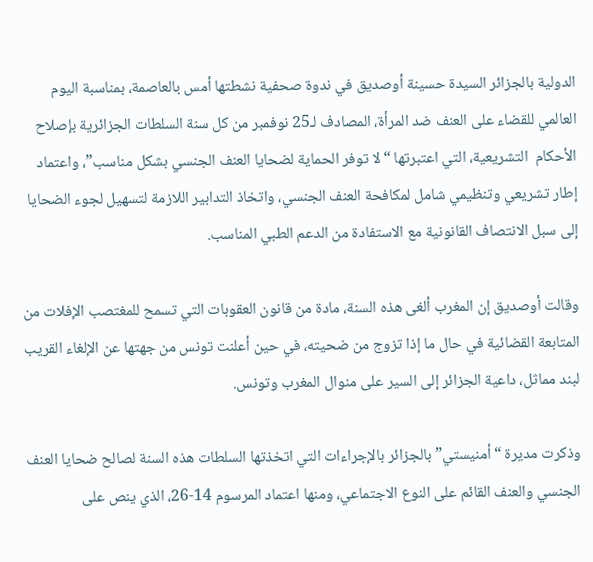الدولية بالجزائر السيدة حسينة أوصديق في ندوة صحفية نشطتها أمس بالعاصمة، بمناسبة اليوم العالمي للقضاء على العنف ضد المرأة، المصادف لـ25 نوفمبر من كل سنة السلطات الجزائرية بإصلاح الأحكام  التشريعية، التي اعتبرتها “لا توفر الحماية لضحايا العنف الجنسي بشكل مناسب”، واعتماد إطار تشريعي وتنظيمي شامل لمكافحة العنف الجنسي، واتخاذ التدابير اللازمة لتسهيل لجوء الضحايا إلى سبل الانتصاف القانونية مع الاستفادة من الدعم الطبي المناسب.

وقالت أوصديق إن المغرب ألغى هذه السنة، مادة من قانون العقوبات التي تسمح للمغتصب الإفلات من المتابعة القضائية في حال ما إذا تزوج من ضحيته، في حين أعلنت تونس من جهتها عن الإلغاء القريب لبند مماثل، داعية الجزائر إلى السير على منوال المغرب وتونس.

وذكرت مديرة “أمنيستي” بالجزائر بالإجراءات التي اتخذتها السلطات هذه السنة لصالح ضحايا العنف الجنسي والعنف القائم على النوع الاجتماعي، ومنها اعتماد المرسوم 14-26، الذي ينص على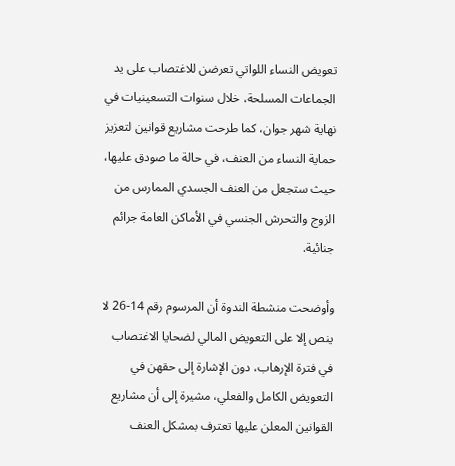تعويض النساء اللواتي تعرضن للاغتصاب على يد الجماعات المسلحة، خلال سنوات التسعينيات في نهاية شهر جوان، كما طرحت مشاريع قوانين لتعزيز حماية النساء من العنف، في حالة ما صودق عليها، حيث ستجعل من العنف الجسدي الممارس من الزوج والتحرش الجنسي في الأماكن العامة جرائم جنائية.

وأوضحت منشطة الندوة أن المرسوم رقم 14-26 لا ينص إلا على التعويض المالي لضحايا الاغتصاب في فترة الإرهاب، دون الإشارة إلى حقهن في التعويض الكامل والفعلي، مشيرة إلى أن مشاريع القوانين المعلن عليها تعترف بمشكل العنف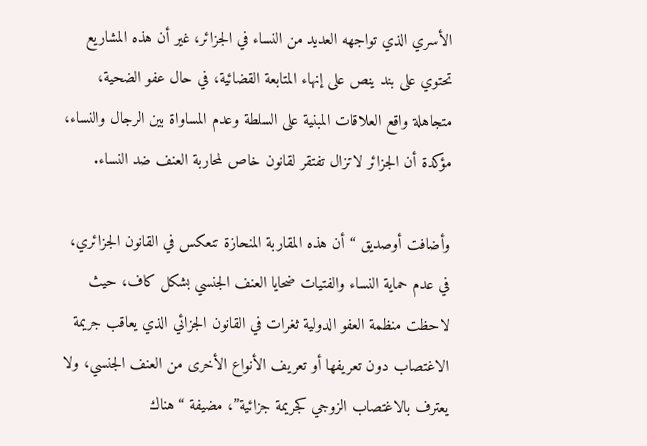الأسري الذي تواجهه العديد من النساء في الجزائر، غير أن هذه المشاريع تحتوي على بند ينص على إنهاء المتابعة القضائية، في حال عفو الضحية، متجاهلة واقع العلاقات المبنية على السلطة وعدم المساواة بين الرجال والنساء، مؤكدة أن الجزائر لاتزال تفتقر لقانون خاص لمحاربة العنف ضد النساء.

وأضافت أوصديق “أن هذه المقاربة المنحازة تنعكس في القانون الجزائري، في عدم حماية النساء والفتيات ضحايا العنف الجنسي بشكل كاف، حيث لاحظت منظمة العفو الدولية ثغرات في القانون الجزائي الذي يعاقب جريمة الاغتصاب دون تعريفها أو تعريف الأنواع الأخرى من العنف الجنسي، ولا يعترف بالاغتصاب الزوجي كجريمة جزائية”، مضيفة “هناك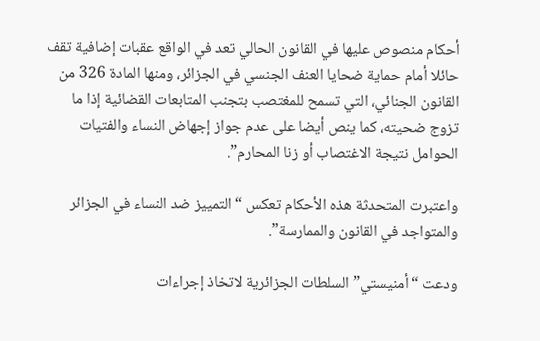أحكام منصوص عليها في القانون الحالي تعد في الواقع عقبات إضافية تقف حائلا أمام حماية ضحايا العنف الجنسي في الجزائر، ومنها المادة 326 من القانون الجنائي، التي تسمح للمغتصب بتجنب المتابعات القضائية إذا ما تزوج ضحيته، كما ينص أيضا على عدم جواز إجهاض النساء والفتيات الحوامل نتيجة الاغتصاب أو زنا المحارم”.

واعتبرت المتحدثة هذه الأحكام تعكس “التمييز ضد النساء في الجزائر والمتواجد في القانون والممارسة”.

ودعت “أمنيستي” السلطات الجزائرية لاتخاذ إجراءات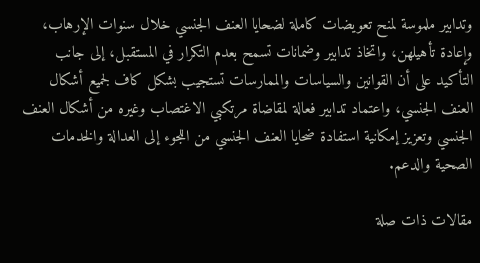وتدابير ملموسة لمنح تعويضات كاملة لضحايا العنف الجنسي خلال سنوات الإرهاب، وإعادة تأهيلهن، واتخاذ تدابير وضمانات تسمح بعدم التكرار في المستقبل، إلى جانب التأكيد على أن القوانين والسياسات والممارسات تستجيب بشكل كاف لجميع أشكال العنف الجنسي، واعتماد تدابير فعالة لمقاضاة مرتكبي الاغتصاب وغيره من أشكال العنف الجنسي وتعزيز إمكانية استفادة ضحايا العنف الجنسي من اللجوء إلى العدالة والخدمات الصحية والدعم.

مقالات ذات صلة